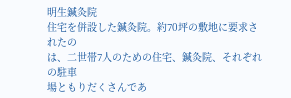明生鍼灸院
住宅を併設した鍼灸院。約70坪の敷地に要求されたの
は、二世帯7人のための住宅、鍼灸院、それぞれの駐車
場ともりだくさんであ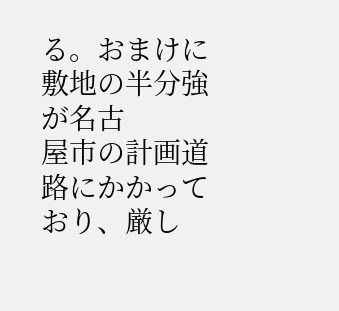る。おまけに敷地の半分強が名古
屋市の計画道路にかかっており、厳し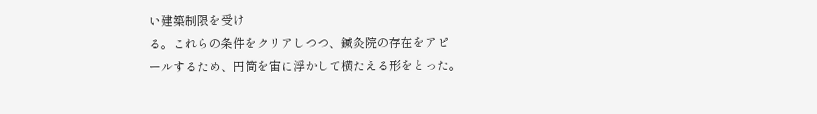い建築制限を受け
る。これらの条件をクリアしつつ、鍼灸院の存在をアピ
ールするため、円筒を宙に浮かして横たえる形をとった。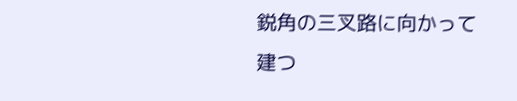鋭角の三叉路に向かって建つ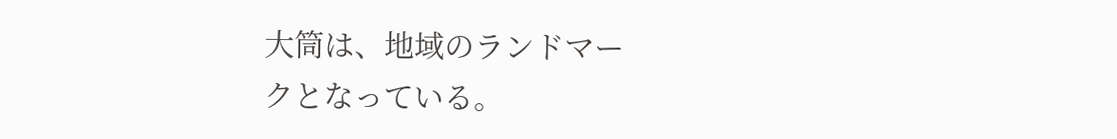大筒は、地域のランドマー
クとなっている。